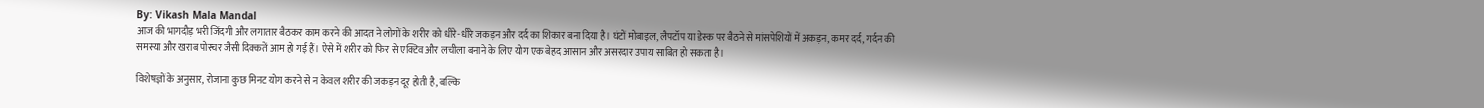By: Vikash Mala Mandal
आज की भागदौड़ भरी जिंदगी और लगातार बैठकर काम करने की आदत ने लोगों के शरीर को धीरे-धीरे जकड़न और दर्द का शिकार बना दिया है। घंटों मोबाइल, लैपटॉप या डेस्क पर बैठने से मांसपेशियों में अकड़न, कमर दर्द, गर्दन की समस्या और खराब पोस्चर जैसी दिक्कतें आम हो गई हैं। ऐसे में शरीर को फिर से एक्टिव और लचीला बनाने के लिए योग एक बेहद आसान और असरदार उपाय साबित हो सकता है।

विशेषज्ञों के अनुसार, रोजाना कुछ मिनट योग करने से न केवल शरीर की जकड़न दूर होती है, बल्कि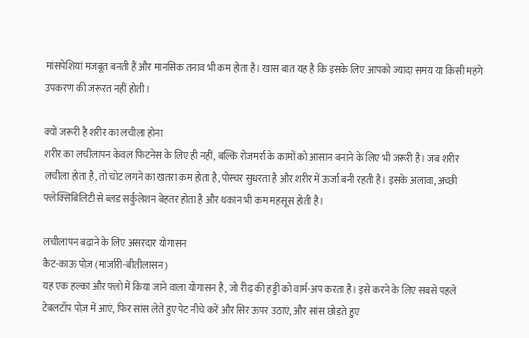मांसपेशियां मजबूत बनती हैं और मानसिक तनाव भी कम होता है। खास बात यह है कि इसके लिए आपको ज्यादा समय या किसी महंगे उपकरण की जरूरत नहीं होती।

क्यों जरूरी है शरीर का लचीला होना
शरीर का लचीलापन केवल फिटनेस के लिए ही नहीं, बल्कि रोजमर्रा के कामों को आसान बनाने के लिए भी जरूरी है। जब शरीर लचीला होता है, तो चोट लगने का खतरा कम होता है, पोस्चर सुधरता है और शरीर में ऊर्जा बनी रहती है। इसके अलावा, अच्छी फ्लेक्सिबिलिटी से ब्लड सर्कुलेशन बेहतर होता है और थकान भी कम महसूस होती है।

लचीलापन बढ़ाने के लिए असरदार योगासन
कैट-काऊ पोज़ (मार्जारी-बीतीलासन)
यह एक हल्का और फ्लो में किया जाने वाला योगासन है, जो रीढ़ की हड्डी को वार्म-अप करता है। इसे करने के लिए सबसे पहले टेबलटॉप पोज़ में आएं, फिर सांस लेते हुए पेट नीचे करें और सिर ऊपर उठाएं, और सांस छोड़ते हुए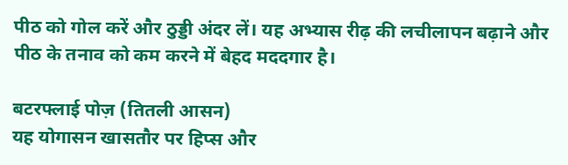पीठ को गोल करें और ठुड्डी अंदर लें। यह अभ्यास रीढ़ की लचीलापन बढ़ाने और पीठ के तनाव को कम करने में बेहद मददगार है।

बटरफ्लाई पोज़ (तितली आसन)
यह योगासन खासतौर पर हिप्स और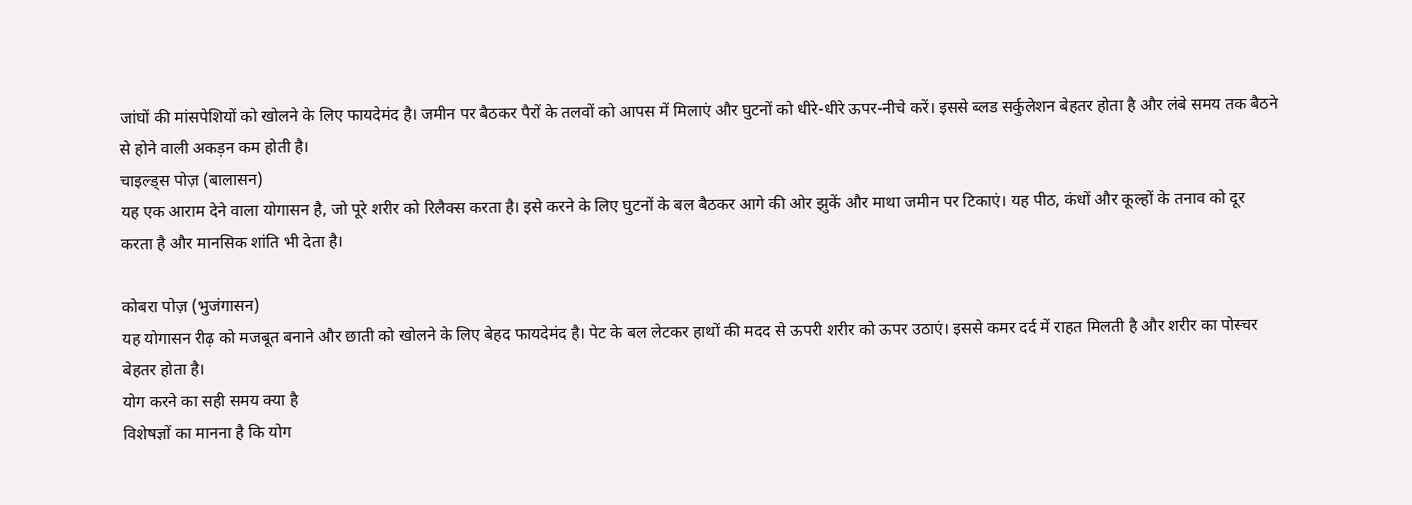जांघों की मांसपेशियों को खोलने के लिए फायदेमंद है। जमीन पर बैठकर पैरों के तलवों को आपस में मिलाएं और घुटनों को धीरे-धीरे ऊपर-नीचे करें। इससे ब्लड सर्कुलेशन बेहतर होता है और लंबे समय तक बैठने से होने वाली अकड़न कम होती है।
चाइल्ड्स पोज़ (बालासन)
यह एक आराम देने वाला योगासन है, जो पूरे शरीर को रिलैक्स करता है। इसे करने के लिए घुटनों के बल बैठकर आगे की ओर झुकें और माथा जमीन पर टिकाएं। यह पीठ, कंधों और कूल्हों के तनाव को दूर करता है और मानसिक शांति भी देता है।

कोबरा पोज़ (भुजंगासन)
यह योगासन रीढ़ को मजबूत बनाने और छाती को खोलने के लिए बेहद फायदेमंद है। पेट के बल लेटकर हाथों की मदद से ऊपरी शरीर को ऊपर उठाएं। इससे कमर दर्द में राहत मिलती है और शरीर का पोस्चर बेहतर होता है।
योग करने का सही समय क्या है
विशेषज्ञों का मानना है कि योग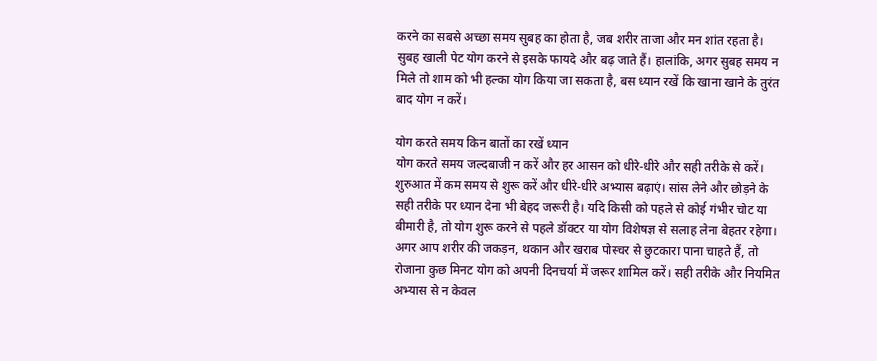करने का सबसे अच्छा समय सुबह का होता है, जब शरीर ताजा और मन शांत रहता है। सुबह खाली पेट योग करने से इसके फायदे और बढ़ जाते हैं। हालांकि, अगर सुबह समय न मिले तो शाम को भी हल्का योग किया जा सकता है, बस ध्यान रखें कि खाना खाने के तुरंत बाद योग न करें।

योग करते समय किन बातों का रखें ध्यान
योग करते समय जल्दबाजी न करें और हर आसन को धीरे-धीरे और सही तरीके से करें। शुरुआत में कम समय से शुरू करें और धीरे-धीरे अभ्यास बढ़ाएं। सांस लेने और छोड़ने के सही तरीके पर ध्यान देना भी बेहद जरूरी है। यदि किसी को पहले से कोई गंभीर चोट या बीमारी है, तो योग शुरू करने से पहले डॉक्टर या योग विशेषज्ञ से सलाह लेना बेहतर रहेगा।
अगर आप शरीर की जकड़न, थकान और खराब पोस्चर से छुटकारा पाना चाहते हैं, तो रोजाना कुछ मिनट योग को अपनी दिनचर्या में जरूर शामिल करें। सही तरीके और नियमित अभ्यास से न केवल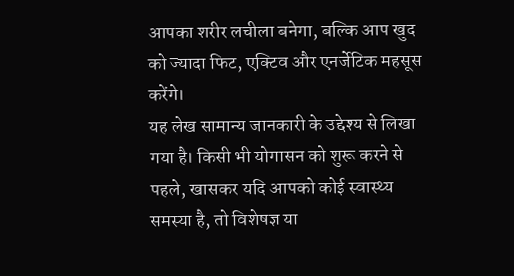आपका शरीर लचीला बनेगा, बल्कि आप खुद को ज्यादा फिट, एक्टिव और एनर्जेटिक महसूस करेंगे।
यह लेख सामान्य जानकारी के उद्देश्य से लिखा गया है। किसी भी योगासन को शुरू करने से पहले, खासकर यदि आपको कोई स्वास्थ्य समस्या है, तो विशेषज्ञ या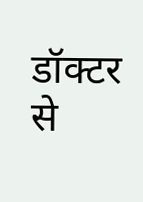डॉक्टर से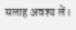सलाह अवश्य लें।